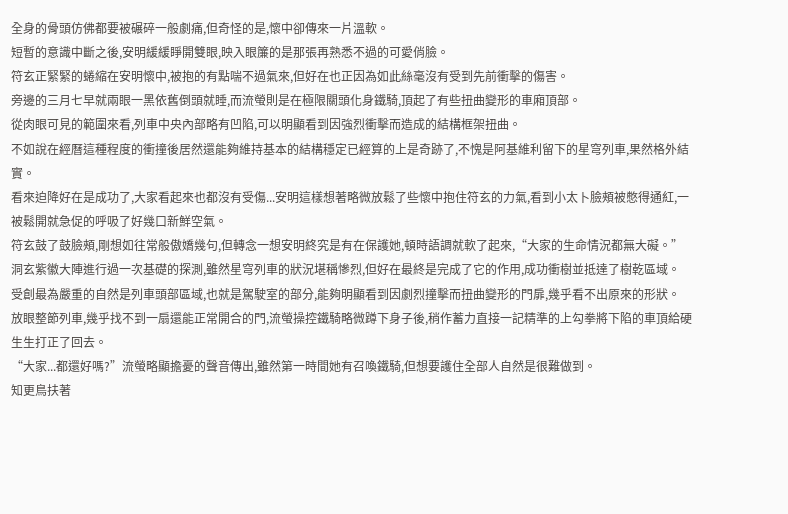全身的骨頭仿佛都要被碾碎一般劇痛,但奇怪的是,懷中卻傳來一片溫軟。
短暫的意識中斷之後,安明緩緩睜開雙眼,映入眼簾的是那張再熟悉不過的可愛俏臉。
符玄正緊緊的蜷縮在安明懷中,被抱的有點喘不過氣來,但好在也正因為如此絲毫沒有受到先前衝擊的傷害。
旁邊的三月七早就兩眼一黑依舊倒頭就睡,而流螢則是在極限關頭化身鐵騎,頂起了有些扭曲變形的車廂頂部。
從肉眼可見的範圍來看,列車中央內部略有凹陷,可以明顯看到因強烈衝擊而造成的結構框架扭曲。
不如說在經曆這種程度的衝撞後居然還能夠維持基本的結構穩定已經算的上是奇跡了,不愧是阿基維利留下的星穹列車,果然格外結實。
看來迫降好在是成功了,大家看起來也都沒有受傷...安明這樣想著略微放鬆了些懷中抱住符玄的力氣,看到小太卜臉頰被憋得通紅,一被鬆開就急促的呼吸了好幾口新鮮空氣。
符玄鼓了鼓臉頰,剛想如往常般傲嬌幾句,但轉念一想安明終究是有在保護她,頓時語調就軟了起來,“大家的生命情況都無大礙。”
洞玄紫徽大陣進行過一次基礎的探測,雖然星穹列車的狀況堪稱慘烈,但好在最終是完成了它的作用,成功衝樹並抵達了樹乾區域。
受創最為嚴重的自然是列車頭部區域,也就是駕駛室的部分,能夠明顯看到因劇烈撞擊而扭曲變形的門扉,幾乎看不出原來的形狀。
放眼整節列車,幾乎找不到一扇還能正常開合的門,流螢操控鐵騎略微蹲下身子後,稍作蓄力直接一記精準的上勾拳將下陷的車頂給硬生生打正了回去。
“大家...都還好嗎?”流螢略顯擔憂的聲音傳出,雖然第一時間她有召喚鐵騎,但想要護住全部人自然是很難做到。
知更鳥扶著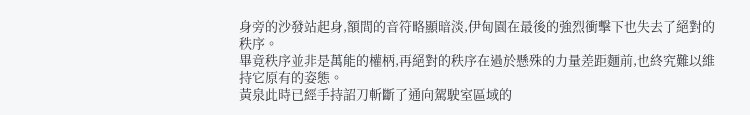身旁的沙發站起身,額間的音符略顯暗淡,伊甸園在最後的強烈衝擊下也失去了絕對的秩序。
畢竟秩序並非是萬能的權柄,再絕對的秩序在過於懸殊的力量差距麵前,也終究難以維持它原有的姿態。
黃泉此時已經手持詔刀斬斷了通向駕駛室區域的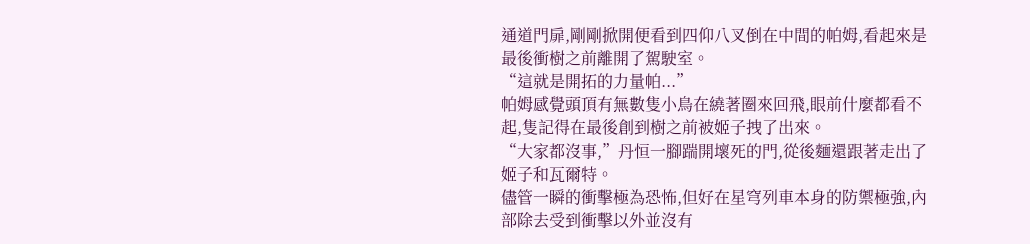通道門扉,剛剛掀開便看到四仰八叉倒在中間的帕姆,看起來是最後衝樹之前離開了駕駛室。
“這就是開拓的力量帕...”
帕姆感覺頭頂有無數隻小鳥在繞著圈來回飛,眼前什麼都看不起,隻記得在最後創到樹之前被姬子拽了出來。
“大家都沒事,”丹恒一腳踹開壞死的門,從後麵還跟著走出了姬子和瓦爾特。
儘管一瞬的衝擊極為恐怖,但好在星穹列車本身的防禦極強,內部除去受到衝擊以外並沒有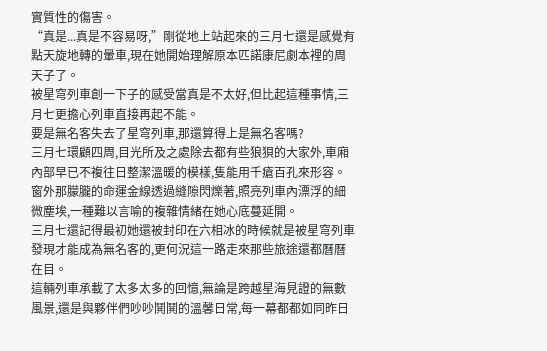實質性的傷害。
“真是...真是不容易呀,”剛從地上站起來的三月七還是感覺有點天旋地轉的暈車,現在她開始理解原本匹諾康尼劇本裡的周天子了。
被星穹列車創一下子的感受當真是不太好,但比起這種事情,三月七更擔心列車直接再起不能。
要是無名客失去了星穹列車,那還算得上是無名客嗎?
三月七環顧四周,目光所及之處除去都有些狼狽的大家外,車廂內部早已不複往日整潔溫暖的模樣,隻能用千瘡百孔來形容。
窗外那朦朧的命運金線透過縫隙閃爍著,照亮列車內漂浮的細微塵埃,一種難以言喻的複雜情緒在她心底蔓延開。
三月七還記得最初她還被封印在六相冰的時候就是被星穹列車發現才能成為無名客的,更何況這一路走來那些旅途還都曆曆在目。
這輛列車承載了太多太多的回憶,無論是跨越星海見證的無數風景,還是與夥伴們吵吵鬨鬨的溫馨日常,每一幕都都如同昨日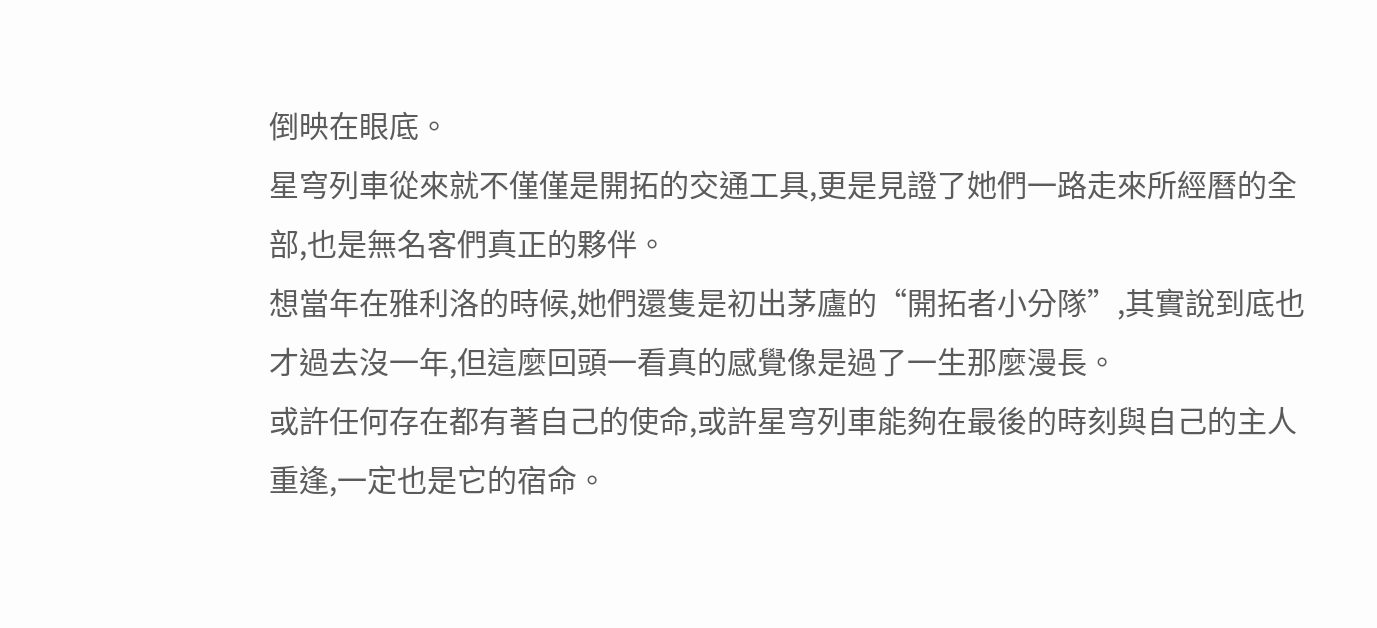倒映在眼底。
星穹列車從來就不僅僅是開拓的交通工具,更是見證了她們一路走來所經曆的全部,也是無名客們真正的夥伴。
想當年在雅利洛的時候,她們還隻是初出茅廬的“開拓者小分隊”,其實說到底也才過去沒一年,但這麼回頭一看真的感覺像是過了一生那麼漫長。
或許任何存在都有著自己的使命,或許星穹列車能夠在最後的時刻與自己的主人重逢,一定也是它的宿命。